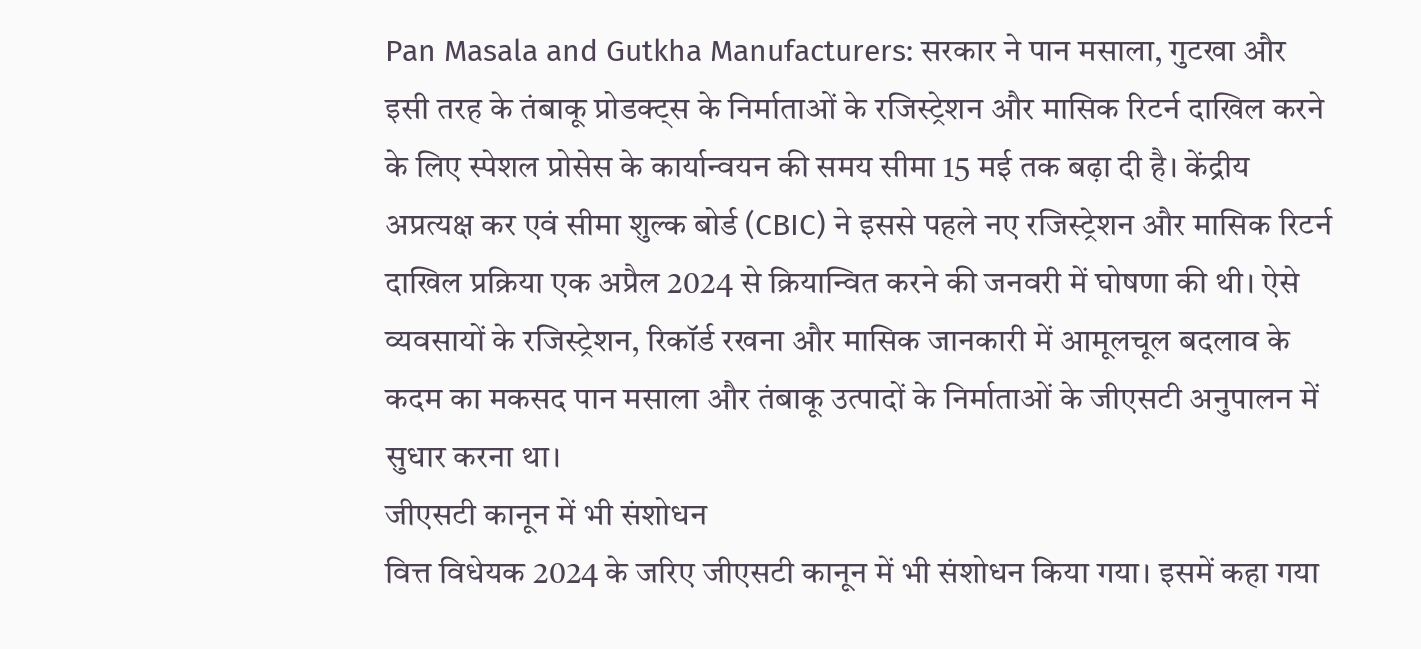Pan Masala and Gutkha Manufacturers: सरकार ने पान मसाला, गुटखा और इसी तरह के तंबाकू प्रोडक्ट्स के निर्माताओं के रजिस्ट्रेशन और मासिक रिटर्न दाखिल करने के लिए स्पेशल प्रोसेस के कार्यान्वयन की समय सीमा 15 मई तक बढ़ा दी है। केंद्रीय अप्रत्यक्ष कर एवं सीमा शुल्क बोर्ड (CBIC) ने इससे पहले नए रजिस्ट्रेशन और मासिक रिटर्न दाखिल प्रक्रिया एक अप्रैल 2024 से क्रियान्वित करने की जनवरी में घोषणा की थी। ऐसे व्यवसायों के रजिस्ट्रेशन, रिकॉर्ड रखना और मासिक जानकारी में आमूलचूल बदलाव के कदम का मकसद पान मसाला और तंबाकू उत्पादों के निर्माताओं के जीएसटी अनुपालन में सुधार करना था।
जीएसटी कानून में भी संशोधन
वित्त विधेयक 2024 के जरिए जीएसटी कानून में भी संशोधन किया गया। इसमें कहा गया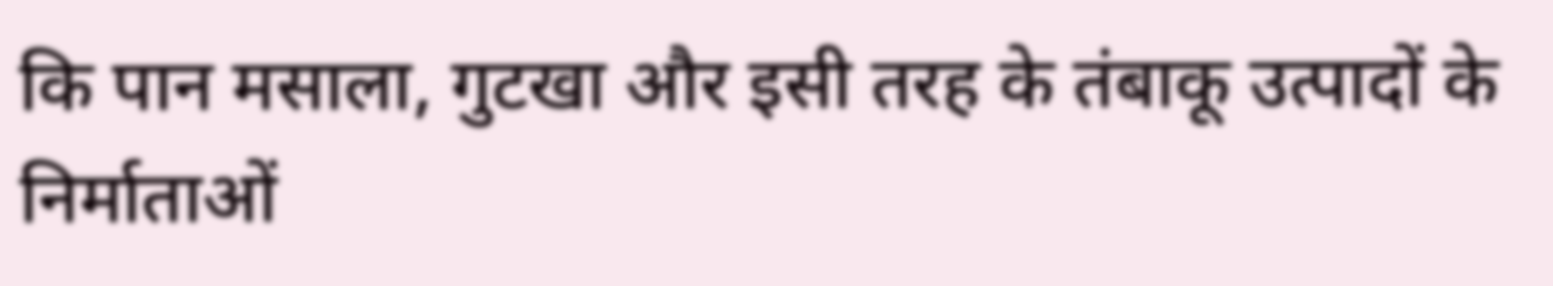कि पान मसाला, गुटखा और इसी तरह के तंबाकू उत्पादों के निर्माताओं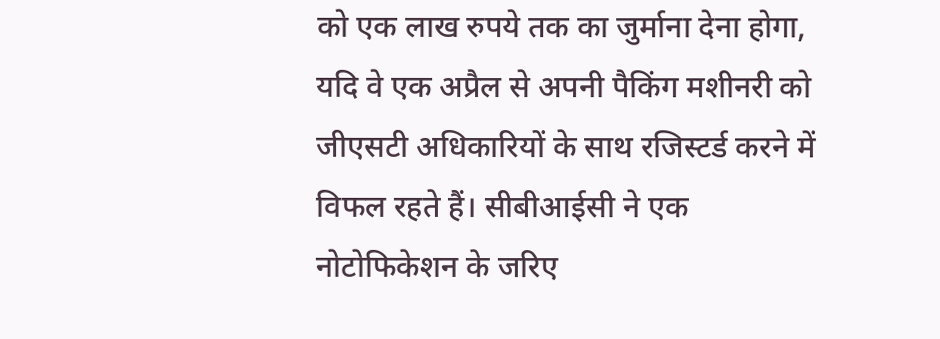को एक लाख रुपये तक का जुर्माना देना होगा, यदि वे एक अप्रैल से अपनी पैकिंग मशीनरी को जीएसटी अधिकारियों के साथ रजिस्टर्ड करने में विफल रहते हैं। सीबीआईसी ने एक नोटोफिकेशन के जरिए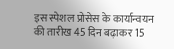इस स्पेशल प्रोसेस के कार्यान्वयन की तारीख 45 दिन बढ़ाकर 15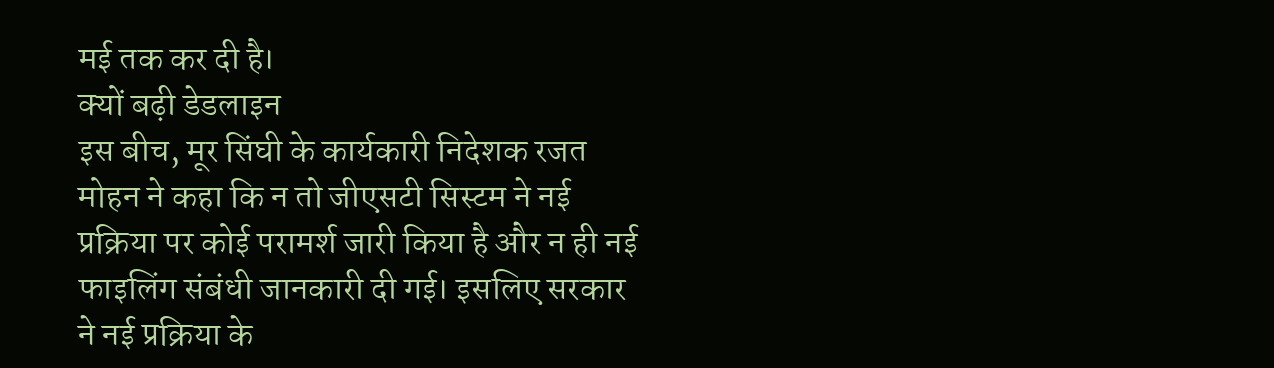मई तक कर दी है।
क्यों बढ़ी डेडलाइन
इस बीच, मूर सिंघी के कार्यकारी निदेशक रजत मोहन ने कहा कि न तो जीएसटी सिस्टम ने नई प्रक्रिया पर कोई परामर्श जारी किया है और न ही नई फाइलिंग संबंधी जानकारी दी गई। इसलिए सरकार ने नई प्रक्रिया के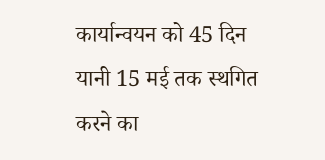कार्यान्वयन को 45 दिन यानी 15 मई तक स्थगित करने का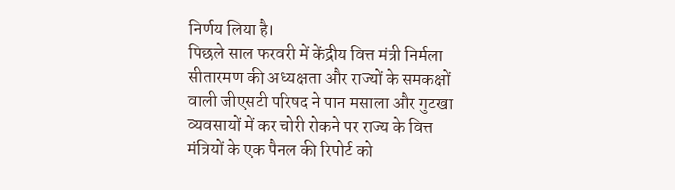निर्णय लिया है।
पिछले साल फरवरी में केंद्रीय वित्त मंत्री निर्मला सीतारमण की अध्यक्षता और राज्यों के समकक्षों वाली जीएसटी परिषद ने पान मसाला और गुटखा व्यवसायों में कर चोरी रोकने पर राज्य के वित्त मंत्रियों के एक पैनल की रिपोर्ट को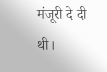मंजूरी दे दी थी।